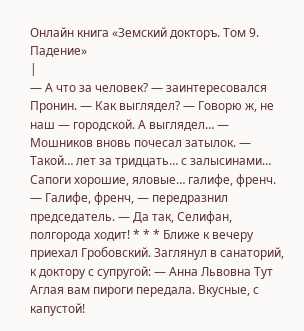Онлайн книга «Земский докторъ. Том 9. Падение»
|
— А что за человек? — заинтересовался Пронин. — Как выглядел? — Говорю ж, не наш — городской. А выглядел… — Мошников вновь почесал затылок. — Такой… лет за тридцать… с залысинами… Сапоги хорошие, яловые… галифе, френч. — Галифе, френч, — передразнил председатель. — Да так, Селифан, полгорода ходит! * * * Ближе к вечеру приехал Гробовский. Заглянул в санаторий, к доктору с супругой: — Анна Львовна Тут Аглая вам пироги передала. Вкусные, с капустой!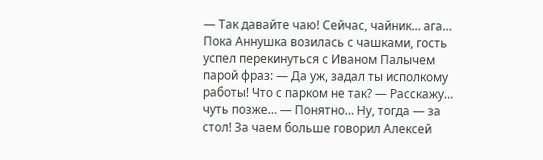— Так давайте чаю! Сейчас, чайник… ага… Пока Аннушка возилась с чашками, гость успел перекинуться с Иваном Палычем парой фраз: — Да уж, задал ты исполкому работы! Что с парком не так? — Расскажу… чуть позже… — Понятно… Ну, тогда — за стол! За чаем больше говорил Алексей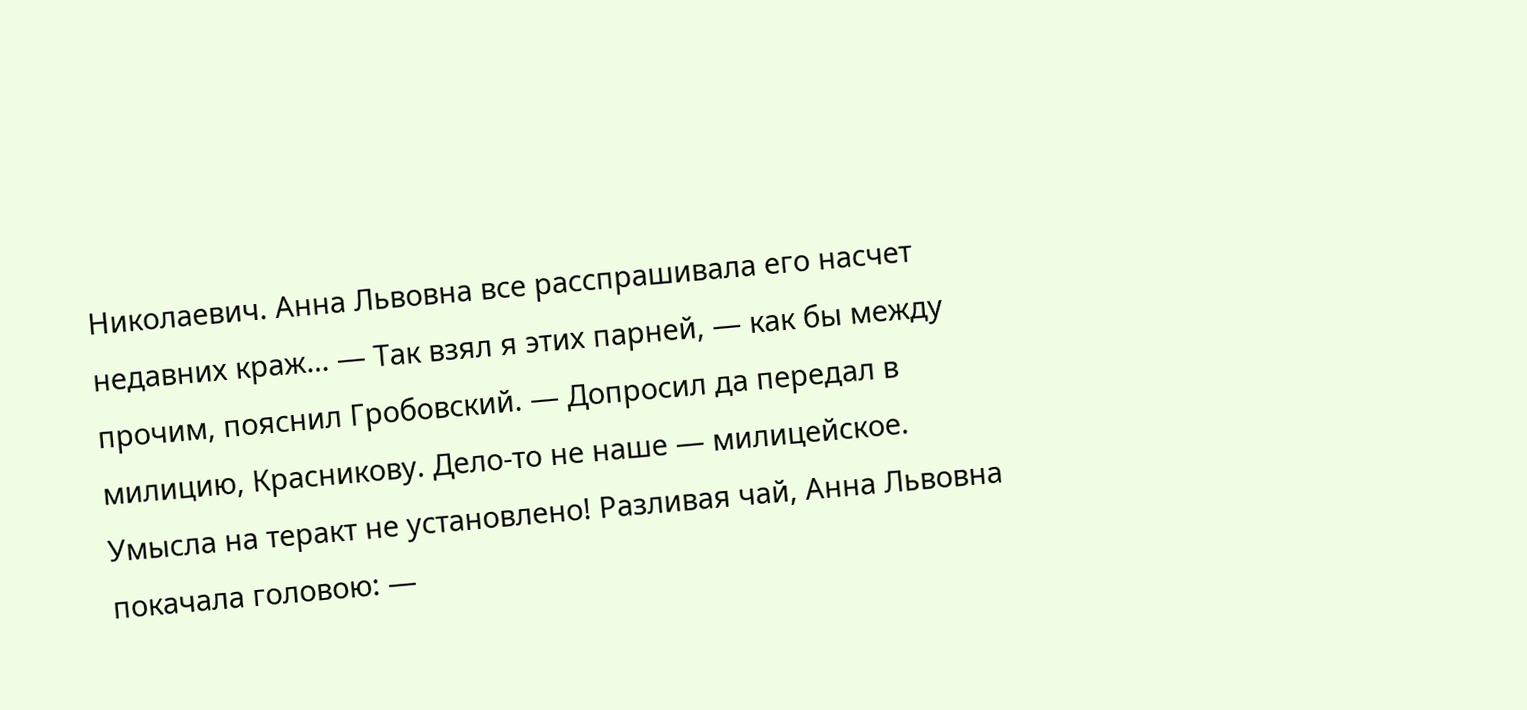Николаевич. Анна Львовна все расспрашивала его насчет недавних краж… — Так взял я этих парней, — как бы между прочим, пояснил Гробовский. — Допросил да передал в милицию, Красникову. Дело-то не наше — милицейское. Умысла на теракт не установлено! Разливая чай, Анна Львовна покачала головою: —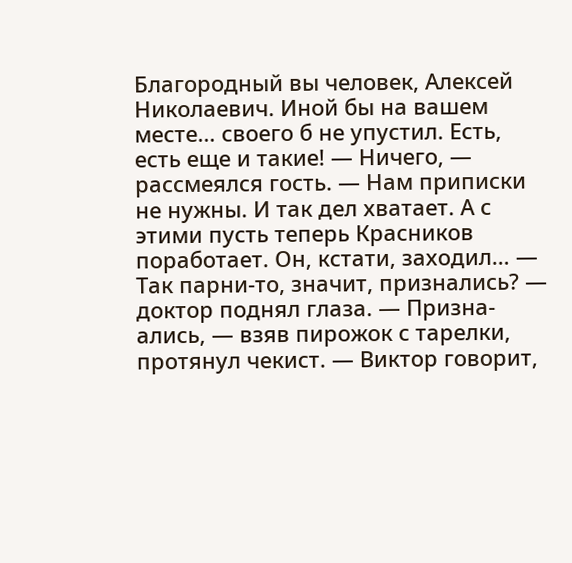Благородный вы человек, Алексей Николаевич. Иной бы на вашем месте… своего б не упустил. Есть, есть еще и такие! — Ничего, — рассмеялся гость. — Нам приписки не нужны. И так дел хватает. А с этими пусть теперь Красников поработает. Он, кстати, заходил… — Так парни-то, значит, признались? — доктор поднял глаза. — Призна-ались, — взяв пирожок с тарелки, протянул чекист. — Виктор говорит,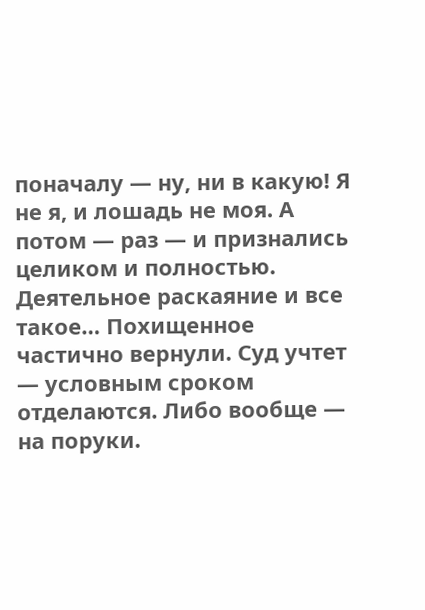поначалу — ну, ни в какую! Я не я, и лошадь не моя. А потом — раз — и признались целиком и полностью. Деятельное раскаяние и все такое… Похищенное частично вернули. Суд учтет — условным сроком отделаются. Либо вообще — на поруки.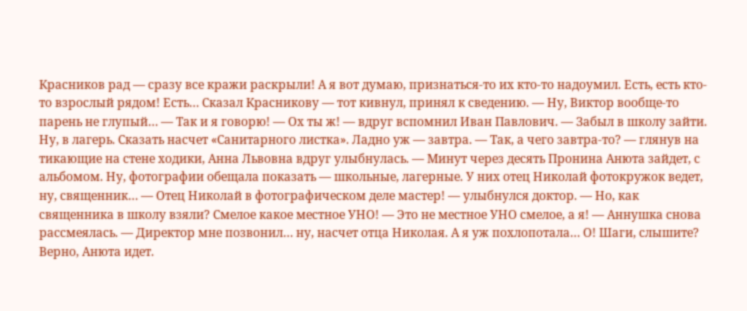Красников рад — сразу все кражи раскрыли! А я вот думаю, признаться-то их кто-то надоумил. Есть, есть кто-то взрослый рядом! Есть… Сказал Красникову — тот кивнул, принял к сведению. — Ну, Виктор вообще-то парень не глупый… — Так и я говорю! — Ох ты ж! — вдруг вспомнил Иван Павлович. — Забыл в школу зайти. Ну, в лагерь. Сказать насчет «Санитарного листка». Ладно уж — завтра. — Так, а чего завтра-то? — глянув на тикающие на стене ходики, Анна Львовна вдруг улыбнулась. — Минут через десять Пронина Анюта зайдет, с альбомом. Ну, фотографии обещала показать — школьные, лагерные. У них отец Николай фотокружок ведет, ну, священник… — Отец Николай в фотографическом деле мастер! — улыбнулся доктор. — Но, как священника в школу взяли? Смелое какое местное УНО! — Это не местное УНО смелое, а я! — Аннушка снова рассмеялась. — Директор мне позвонил… ну, насчет отца Николая. А я уж похлопотала… О! Шаги, слышите? Верно, Анюта идет.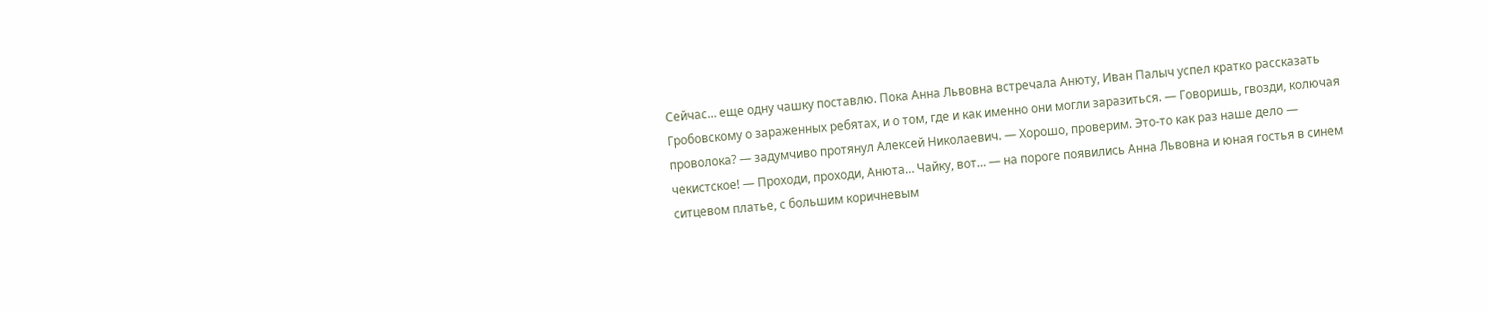Сейчас… еще одну чашку поставлю. Пока Анна Львовна встречала Анюту, Иван Палыч успел кратко рассказать Гробовскому о зараженных ребятах, и о том, где и как именно они могли заразиться. — Говоришь, гвозди, колючая проволока? — задумчиво протянул Алексей Николаевич. — Хорошо, проверим. Это-то как раз наше дело — чекистское! — Проходи, проходи, Анюта… Чайку, вот… — на пороге появились Анна Львовна и юная гостья в синем ситцевом платье, с большим коричневым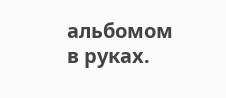альбомом в руках.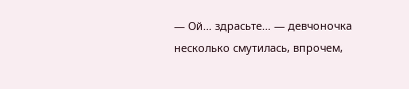— Ой… здрасьте… — девчоночка несколько смутилась, впрочем,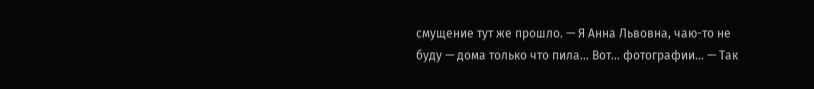смущение тут же прошло. — Я Анна Львовна, чаю-то не буду — дома только что пила… Вот… фотографии… — Так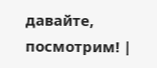давайте, посмотрим! |